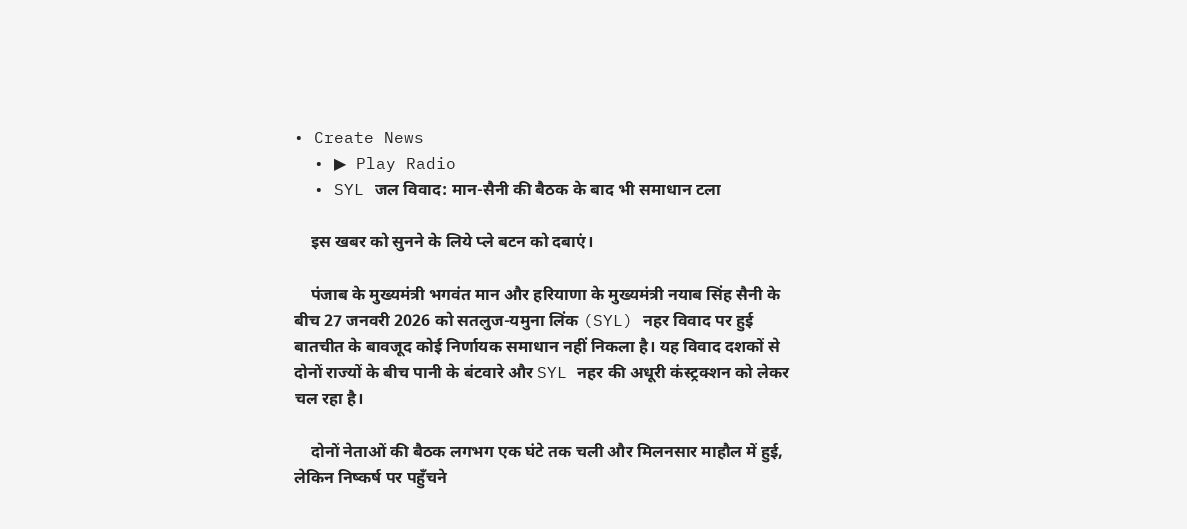• Create News
  • ▶ Play Radio
  • SYL जल विवाद: मान-सैनी की बैठक के बाद भी समाधान टला

    इस खबर को सुनने के लिये प्ले बटन को दबाएं।

    पंजाब के मुख्यमंत्री भगवंत मान और हरियाणा के मुख्यमंत्री नयाब सिंह सैनी के बीच 27 जनवरी 2026 को सतलुज-यमुना लिंक (SYL) नहर विवाद पर हुई बातचीत के बावजूद कोई निर्णायक समाधान नहीं निकला है। यह विवाद दशकों से दोनों राज्यों के बीच पानी के बंटवारे और SYL नहर की अधूरी कंस्ट्रक्शन को लेकर चल रहा है।

    दोनों नेताओं की बैठक लगभग एक घंटे तक चली और मिलनसार माहौल में हुई, लेकिन निष्कर्ष पर पहुँचने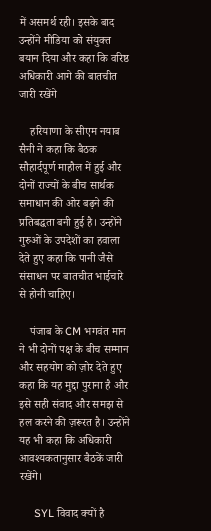में असमर्थ रही। इसके बाद उन्होंने मीडिया को संयुक्त बयान दिया और कहा कि वरिष्ठ अधिकारी आगे की बातचीत जारी रखेंगे

    हरियाणा के सीएम नयाब सैनी ने कहा कि बैठक सौहार्दपूर्ण माहौल में हुई और दोनों राज्यों के बीच सार्थक समाधान की ओर बढ़ने की प्रतिबद्धता बनी हुई है। उन्होंने गुरुओं के उपदेशों का हवाला देते हुए कहा कि पानी जैसे संसाधन पर बातचीत भाईचारे से होनी चाहिए।

    पंजाब के CM भगवंत मान ने भी दोनों पक्ष के बीच सम्मान और सहयोग को ज़ोर देते हुए कहा कि यह मुद्दा पुराना है और इसे सही संवाद और समझ से हल करने की ज़रूरत है। उन्होंने यह भी कहा कि अधिकारी आवश्यकतानुसार बैठकें जारी रखेंगे।

     SYL विवाद क्यों है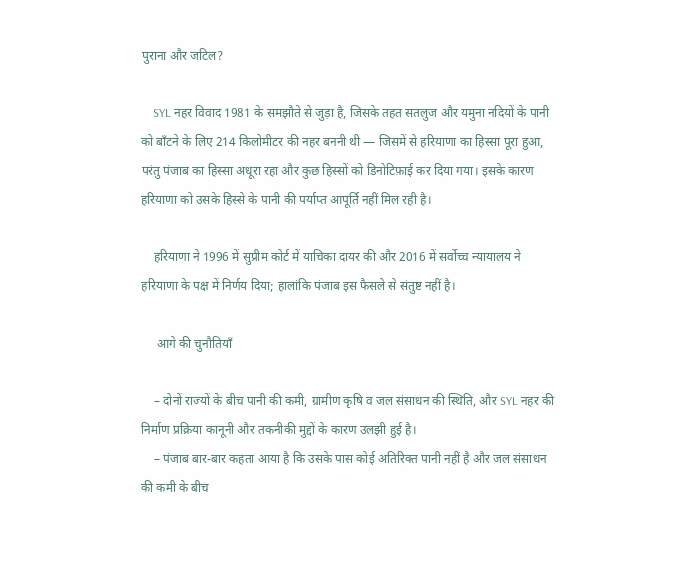पुराना और जटिल?

    SYL नहर विवाद 1981 के समझौते से जुड़ा है, जिसके तहत सतलुज और यमुना नदियों के पानी को बाँटने के लिए 214 किलोमीटर की नहर बननी थी — जिसमें से हरियाणा का हिस्सा पूरा हुआ, परंतु पंजाब का हिस्सा अधूरा रहा और कुछ हिस्सों को डिनोटिफ़ाई कर दिया गया। इसके कारण हरियाणा को उसके हिस्से के पानी की पर्याप्त आपूर्ति नहीं मिल रही है।

    हरियाणा ने 1996 में सुप्रीम कोर्ट में याचिका दायर की और 2016 में सर्वोच्च न्यायालय ने हरियाणा के पक्ष में निर्णय दिया; हालांकि पंजाब इस फैसले से संतुष्ट नहीं है।

     आगे की चुनौतियाँ

    – दोनों राज्यों के बीच पानी की कमी, ग्रामीण कृषि व जल संसाधन की स्थिति, और SYL नहर की निर्माण प्रक्रिया कानूनी और तकनीकी मुद्दों के कारण उलझी हुई है।
    – पंजाब बार-बार कहता आया है कि उसके पास कोई अतिरिक्त पानी नहीं है और जल संसाधन की कमी के बीच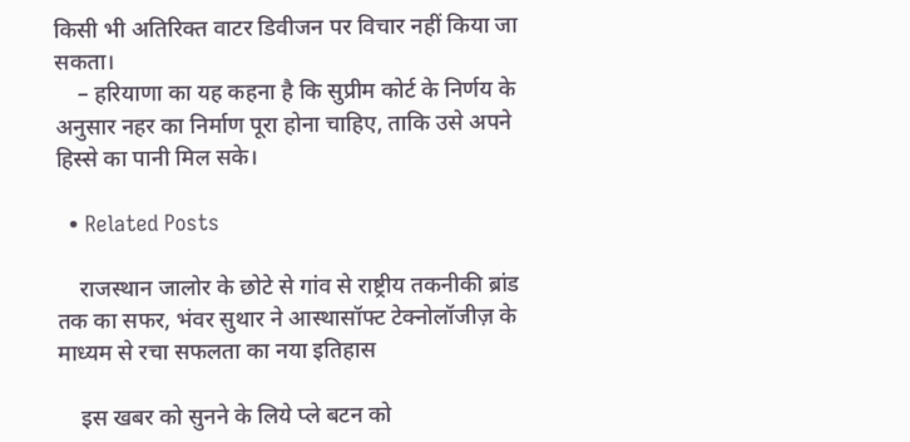किसी भी अतिरिक्त वाटर डिवीजन पर विचार नहीं किया जा सकता।
    – हरियाणा का यह कहना है कि सुप्रीम कोर्ट के निर्णय के अनुसार नहर का निर्माण पूरा होना चाहिए, ताकि उसे अपने हिस्से का पानी मिल सके।

  • Related Posts

    राजस्थान जालोर के छोटे से गांव से राष्ट्रीय तकनीकी ब्रांड तक का सफर, भंवर सुथार ने आस्थासॉफ्ट टेक्नोलॉजीज़ के माध्यम से रचा सफलता का नया इतिहास

    इस खबर को सुनने के लिये प्ले बटन को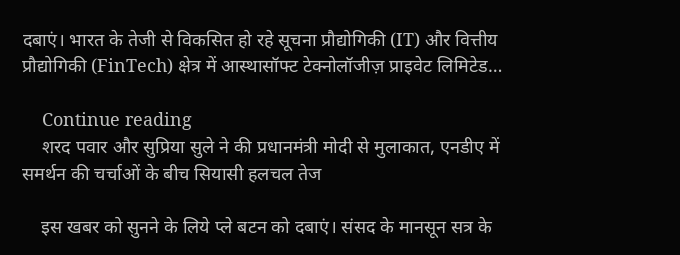दबाएं। भारत के तेजी से विकसित हो रहे सूचना प्रौद्योगिकी (IT) और वित्तीय प्रौद्योगिकी (FinTech) क्षेत्र में आस्थासॉफ्ट टेक्नोलॉजीज़ प्राइवेट लिमिटेड…

    Continue reading
    शरद पवार और सुप्रिया सुले ने की प्रधानमंत्री मोदी से मुलाकात, एनडीए में समर्थन की चर्चाओं के बीच सियासी हलचल तेज

    इस खबर को सुनने के लिये प्ले बटन को दबाएं। संसद के मानसून सत्र के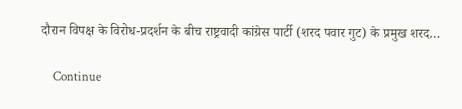दौरान विपक्ष के विरोध-प्रदर्शन के बीच राष्ट्रवादी कांग्रेस पार्टी (शरद पवार गुट) के प्रमुख शरद…

    Continue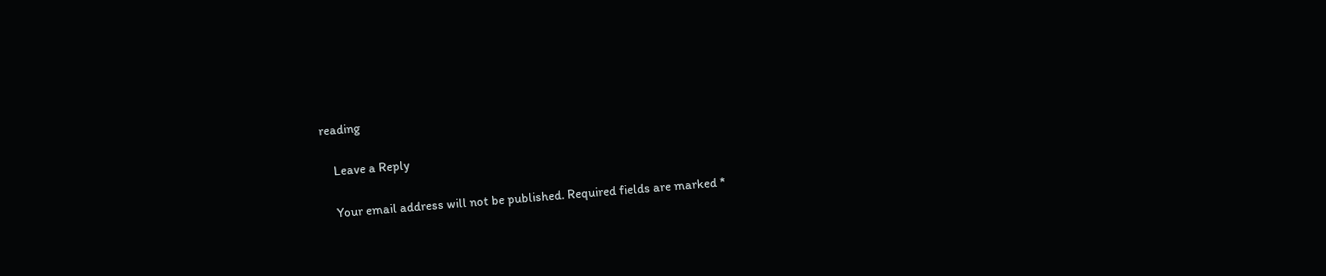reading

    Leave a Reply

    Your email address will not be published. Required fields are marked *